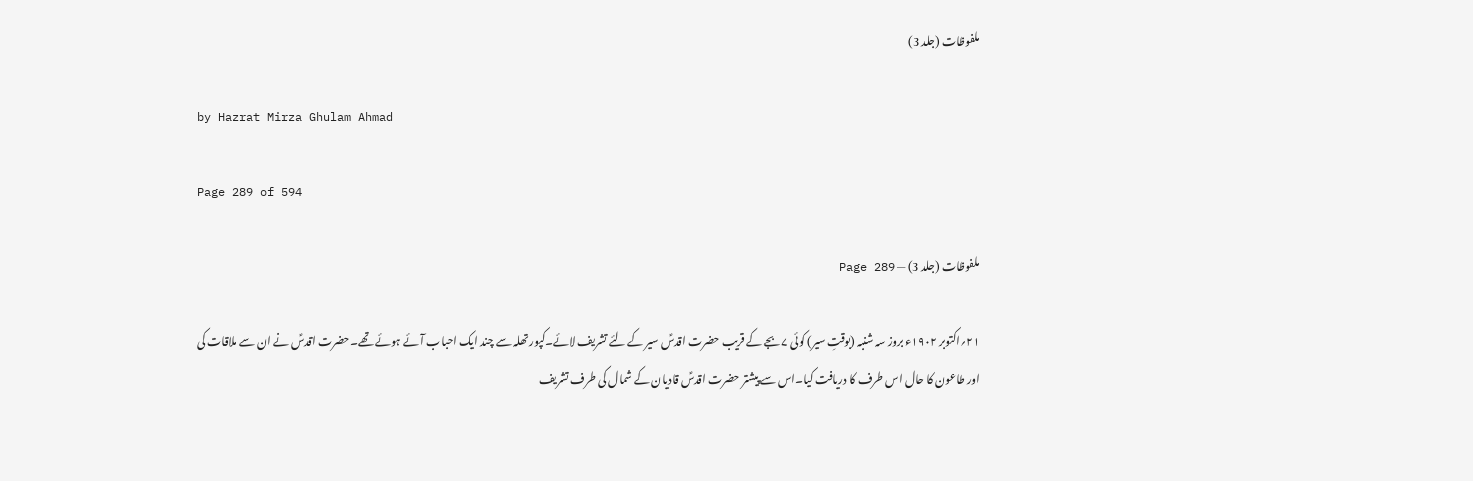ملفوظات (جلد 3)

by Hazrat Mirza Ghulam Ahmad

Page 289 of 594

ملفوظات (جلد 3) — Page 289

۲۱؍اکتوبر ۱۹۰۲ء بروز سہ شنبہ (بوقتِ سیر) کوئی ۷ بجے کے قریب حضرت اقدسؑ سیر کے لئے تشریف لائے۔کپور تھلہ سے چند ایک احباب آئے ہوئے تھے۔حضرت اقدسؑ نے ان سے ملاقات کی اور طاعون کا حال اس طرف کا دریافت کیا۔اس سے پیشتر حضرت اقدسؑ قادیان کے شمال کی طرف تشریف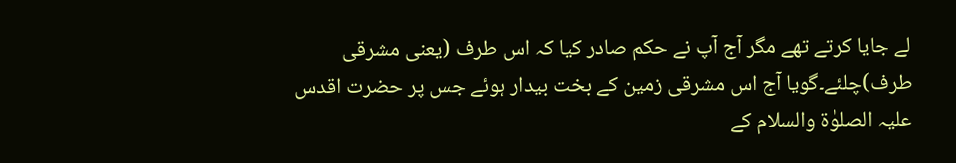لے جایا کرتے تھے مگر آج آپ نے حکم صادر کیا کہ اس طرف (یعنی مشرقی طرف)چلئے۔گویا آج اس مشرقی زمین کے بخت بیدار ہوئے جس پر حضرت اقدس علیہ الصلوٰۃ والسلام کے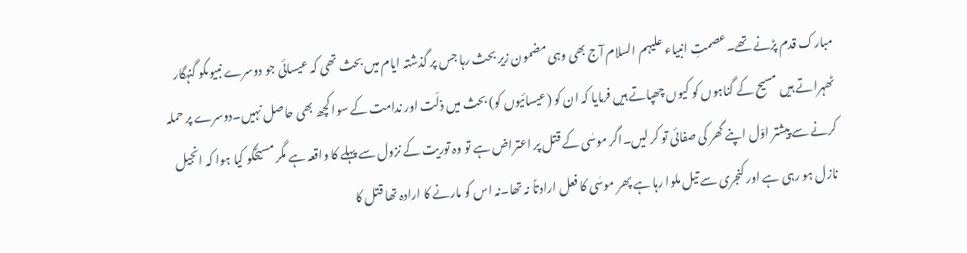مبارک قدم پڑنے تھے۔عصمتِ انبیاء علیہم السلام آج بھی وہی مضمون زیر بحث رہا جس پر گذشتہ ایام میں بحث تھی کہ عیسائی جو دوسرے نبیوںکو گنہگار ٹھہراتے ہیں مسیح کے گناہوں کو کیوں چھپاتے ہیں فرمایا کہ ان کو (عیسائیوں کو) بحث میں ذلّت اور ندامت کے سوا کچھ بھی حاصل نہیں۔دوسرے پر حملہ کرنے سے پیشتر اوّل اپنے گھر کی صفائی تو کر لیں۔اگر موسٰی کے قتل پر اعتراض ہے تو وہ توریت کے نزول سے پہلے کا واقعہ ہے مگر مسیحؑکو کیا ہوا کہ انجیل نازل ہو رہی ہے اور کنجری سے تیل ملوا رہا ہے پھر موسٰی کا فعل ارادتاً نہ تھا۔نہ اس کو مارنے کا ارادہ تھا قتل کا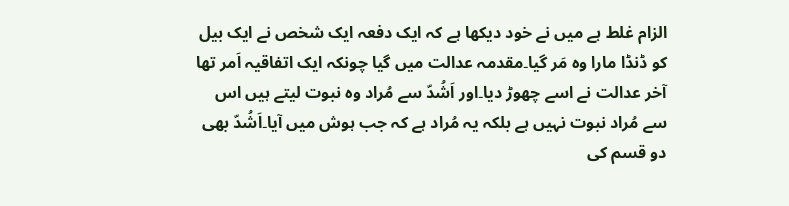الزام غلط ہے میں نے خود دیکھا ہے کہ ایک دفعہ ایک شخص نے ایک بیل کو ڈنڈا مارا وہ مَر گیا۔مقدمہ عدالت میں گیا چونکہ ایک اتفاقیہ اَمر تھا آخر عدالت نے اسے چھوڑ دیا۔اور اَشُدّ سے مُراد وہ نبوت لیتے ہیں اس سے مُراد نبوت نہیں ہے بلکہ یہ مُراد ہے کہ جب ہوش میں آیا۔اَشُدّ بھی دو قسم کی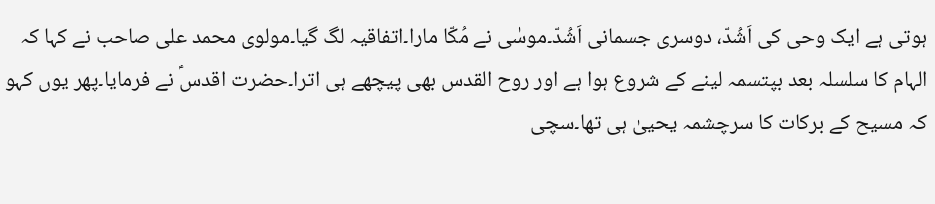ہوتی ہے ایک وحی کی اَشُدّ، دوسری جسمانی اَشُدّ۔موسٰی نے مُکّا مارا۔اتفاقیہ لگ گیا۔مولوی محمد علی صاحب نے کہا کہ الہام کا سلسلہ بعد بپتسمہ لینے کے شروع ہوا ہے اور روح القدس بھی پیچھے ہی اترا۔حضرت اقدسؑ نے فرمایا۔پھر یوں کہو کہ مسیح کے برکات کا سرچشمہ یحییٰ ہی تھا۔سچی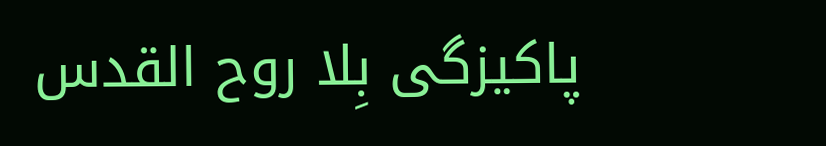پاکیزگی بِلا روح القدس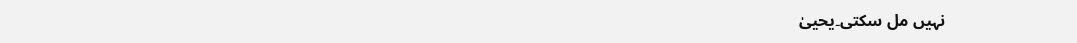نہیں مل سکتی۔یحییٰ